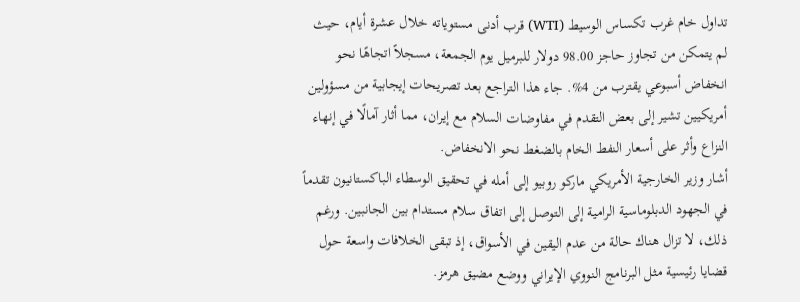تداول خام غرب تكساس الوسيط (WTI) قرب أدنى مستوياته خلال عشرة أيام، حيث لم يتمكن من تجاوز حاجز 98.00 دولار للبرميل يوم الجمعة، مسجلاً اتجاهًا نحو انخفاض أسبوعي يقترب من 4%. جاء هذا التراجع بعد تصريحات إيجابية من مسؤولين أمريكيين تشير إلى بعض التقدم في مفاوضات السلام مع إيران، مما أثار آمالًا في إنهاء النزاع وأثر على أسعار النفط الخام بالضغط نحو الانخفاض.
أشار وزير الخارجية الأمريكي ماركو روبيو إلى أمله في تحقيق الوسطاء الباكستانيون تقدماً في الجهود الدبلوماسية الرامية إلى التوصل إلى اتفاق سلام مستدام بين الجانبين. ورغم ذلك، لا تزال هناك حالة من عدم اليقين في الأسواق، إذ تبقى الخلافات واسعة حول قضايا رئيسية مثل البرنامج النووي الإيراني ووضع مضيق هرمز.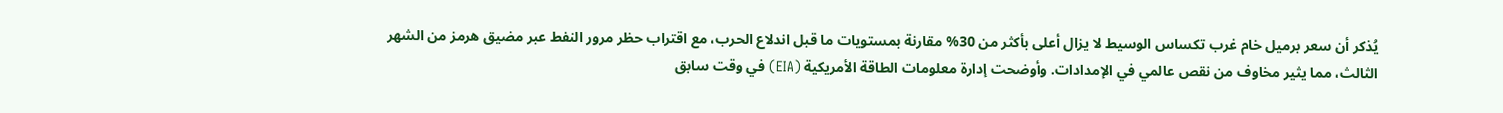يُذكر أن سعر برميل خام غرب تكساس الوسيط لا يزال أعلى بأكثر من 30% مقارنة بمستويات ما قبل اندلاع الحرب، مع اقتراب حظر مرور النفط عبر مضيق هرمز من الشهر الثالث، مما يثير مخاوف من نقص عالمي في الإمدادات. وأوضحت إدارة معلومات الطاقة الأمريكية (EIA) في وقت سابق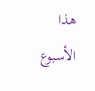هذا الأسبوع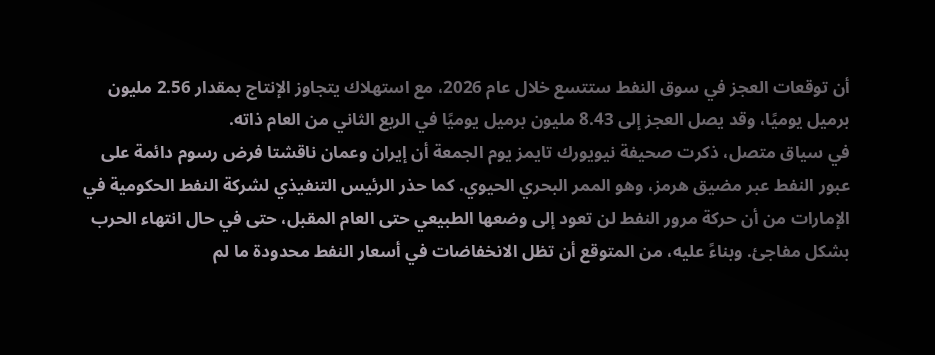أن توقعات العجز في سوق النفط ستتسع خلال عام 2026، مع استهلاك يتجاوز الإنتاج بمقدار 2.56 مليون برميل يوميًا، وقد يصل العجز إلى 8.43 مليون برميل يوميًا في الربع الثاني من العام ذاته.
في سياق متصل، ذكرت صحيفة نيويورك تايمز يوم الجمعة أن إيران وعمان ناقشتا فرض رسوم دائمة على عبور النفط عبر مضيق هرمز، وهو الممر البحري الحيوي. كما حذر الرئيس التنفيذي لشركة النفط الحكومية في الإمارات من أن حركة مرور النفط لن تعود إلى وضعها الطبيعي حتى العام المقبل، حتى في حال انتهاء الحرب بشكل مفاجئ. وبناءً عليه، من المتوقع أن تظل الانخفاضات في أسعار النفط محدودة ما لم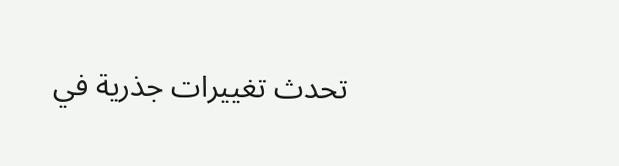تحدث تغييرات جذرية في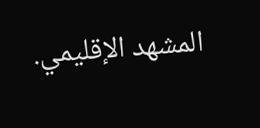المشهد الإقليمي.